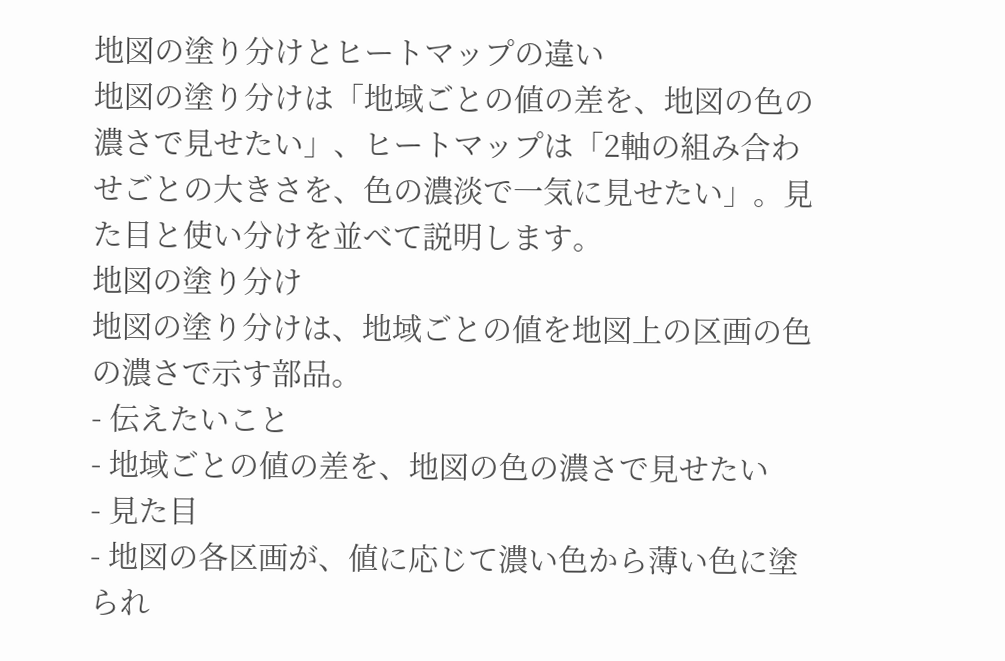地図の塗り分けとヒートマップの違い
地図の塗り分けは「地域ごとの値の差を、地図の色の濃さで見せたい」、ヒートマップは「2軸の組み合わせごとの大きさを、色の濃淡で一気に見せたい」。見た目と使い分けを並べて説明します。
地図の塗り分け
地図の塗り分けは、地域ごとの値を地図上の区画の色の濃さで示す部品。
- 伝えたいこと
- 地域ごとの値の差を、地図の色の濃さで見せたい
- 見た目
- 地図の各区画が、値に応じて濃い色から薄い色に塗られ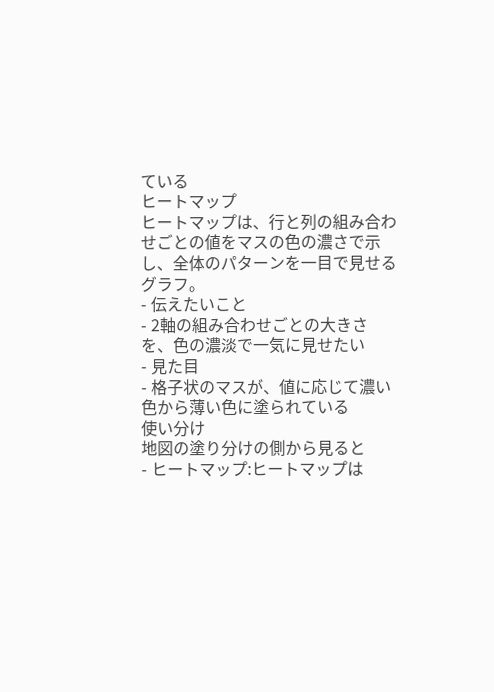ている
ヒートマップ
ヒートマップは、行と列の組み合わせごとの値をマスの色の濃さで示し、全体のパターンを一目で見せるグラフ。
- 伝えたいこと
- 2軸の組み合わせごとの大きさを、色の濃淡で一気に見せたい
- 見た目
- 格子状のマスが、値に応じて濃い色から薄い色に塗られている
使い分け
地図の塗り分けの側から見ると
- ヒートマップ:ヒートマップは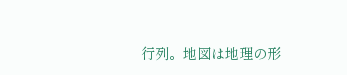行列。地図は地理の形